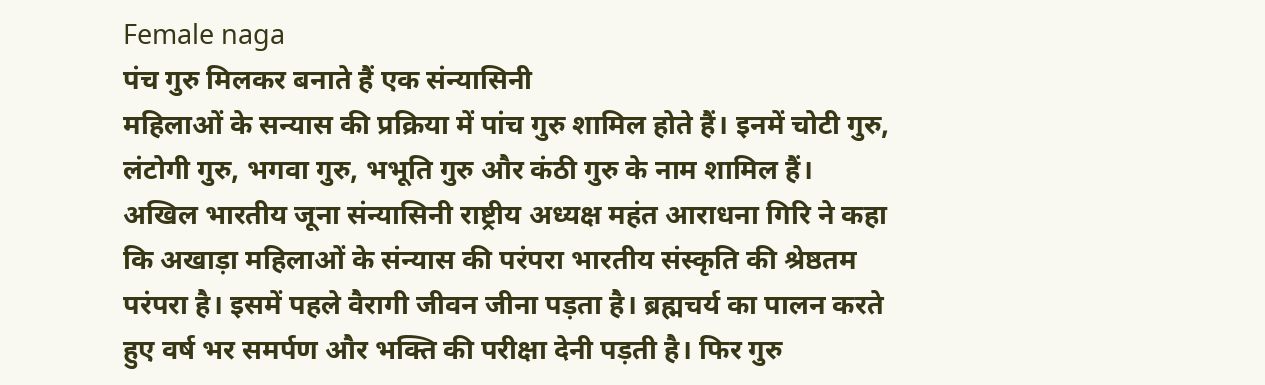Female naga
पंच गुरु मिलकर बनाते हैं एक संन्यासिनी
महिलाओं के सन्यास की प्रक्रिया में पांच गुरु शामिल होते हैं। इनमें चोटी गुरु, लंटोगी गुरु, भगवा गुरु, भभूति गुरु और कंठी गुरु के नाम शामिल हैं।
अखिल भारतीय जूना संन्यासिनी राष्ट्रीय अध्यक्ष महंत आराधना गिरि ने कहा कि अखाड़ा महिलाओं के संन्यास की परंपरा भारतीय संस्कृति की श्रेष्ठतम परंपरा है। इसमें पहले वैरागी जीवन जीना पड़ता है। ब्रह्मचर्य का पालन करते हुए वर्ष भर समर्पण और भक्ति की परीक्षा देनी पड़ती है। फिर गुरु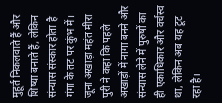मुहूर्त निकलवाते हैं और शिष्या बनाते हैं, लेकिन संन्यास संस्कार होता है गंगा के तट पर कुंभ में।
जूना अखाड़ा महंत मीरा पुरी ने कहा कि पहले अखाड़ों में नागा बनने और संन्यास लेने में पुरुषों का ही एकाधिकार और वर्चस्व था, लेकिन अब यह टूट रहा है।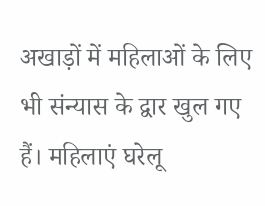अखाड़ों में महिलाओं के लिए भी संन्यास के द्वार खुल गए हैं। महिलाएं घरेलू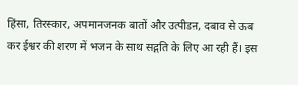हिंसा, तिरस्कार, अपमानजनक बातों और उत्पीडऩ, दबाव से ऊब कर ईश्वर की शरण में भजन के साथ सद्गति के लिए आ रही हैं। इस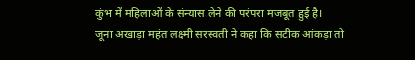कुंभ में महिलाओं के संन्यास लेने की परंपरा मजबूत हुई है।
जूना अखाड़ा महंत लक्ष्मी सरस्वती ने कहा कि सटीक आंकड़ा तो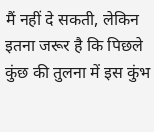मैं नहीं दे सकती, लेकिन इतना जरूर है कि पिछले कुंछ की तुलना में इस कुंभ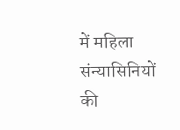में महिला संन्यासिनियों की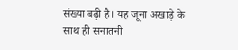संख्या बढ़ी है। यह जूना अखाड़े के साथ ही सनातनी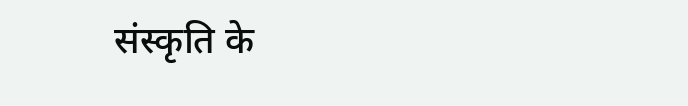संस्कृति के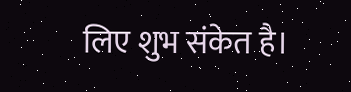लिए शुभ संकेत है।